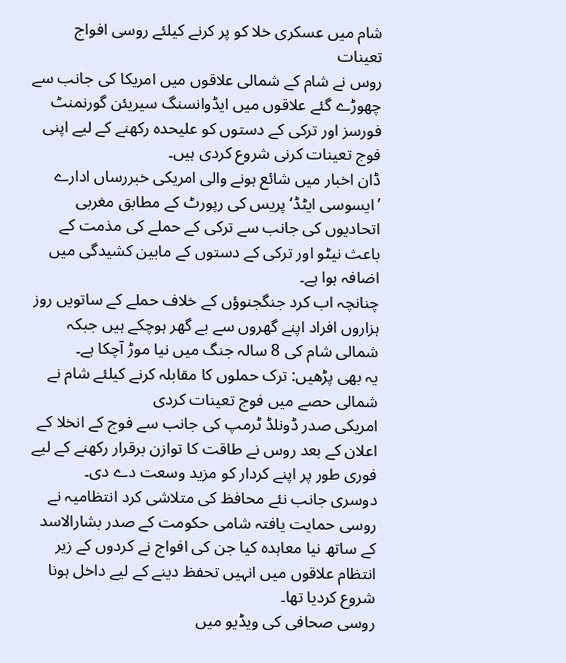شام میں عسکری خلا کو پر کرنے کیلئے روسی افواج تعینات
روس نے شام کے شمالی علاقوں میں امریکا کی جانب سے چھوڑے گئے علاقوں میں ایڈوانسنگ سیریئن گورنمنٹ فورسز اور ترکی کے دستوں کو علیحدہ رکھنے کے لیے اپنی فوج تعینات کرنی شروع کردی ہیں۔
ڈان اخبار میں شائع ہونے والی امریکی خبررساں ادارے ’ایسوسی ایٹڈ‘ پریس کی رپورٹ کے مطابق مغربی اتحادیوں کی جانب سے ترکی کے حملے کی مذمت کے باعث نیٹو اور ترکی کے دستوں کے مابین کشیدگی میں اضافہ ہوا ہے۔
چنانچہ اب کرد جنگجنوؤں کے خلاف حملے کے ساتویں روز ہزاروں افراد اپنے گھروں سے بے گھر ہوچکے ہیں جبکہ شمالی شام کی 8 سالہ جنگ میں نیا موڑ آچکا ہے۔
یہ بھی پڑھیں: ترک حملوں کا مقابلہ کرنے کیلئے شام نے شمالی حصے میں فوج تعینات کردی
امریکی صدر ڈونلڈ ٹرمپ کی جانب سے فوج کے انخلا کے اعلان کے بعد روس نے طاقت کا توازن برقرار رکھنے کے لیے فوری طور پر اپنے کردار کو مزید وسعت دے دی۔
دوسری جانب نئے محافظ کی متلاشی کرد انتظامیہ نے روسی حمایت یافتہ شامی حکومت کے صدر بشارالاسد کے ساتھ نیا معاہدہ کیا جن کی افواج نے کردوں کے زیر انتظام علاقوں میں انہیں تحفظ دینے کے لیے داخل ہونا شروع کردیا تھا۔
روسی صحافی کی ویڈیو میں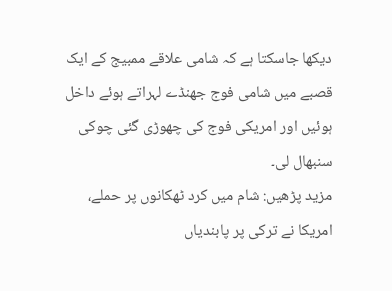دیکھا جاسکتا ہے کہ شامی علاقے ممبیج کے ایک قصبے میں شامی فوج جھنڈے لہراتے ہوئے داخل ہوئیں اور امریکی فوج کی چھوڑی گئی چوکی سنبھال لی۔
مزید پڑھیں: شام میں کرد ٹھکانوں پر حملے، امریکا نے ترکی پر پابندیاں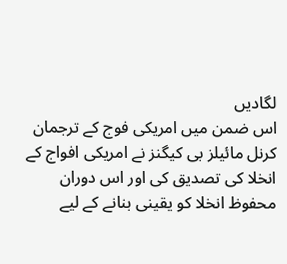لگادیں
اس ضمن میں امریکی فوج کے ترجمان کرنل مائیلز بی کیگنز نے امریکی افواج کے انخلا کی تصدیق کی اور اس دوران محفوظ انخلا کو یقینی بنانے کے لیے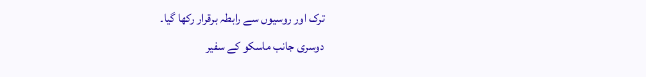ترک اور روسیوں سے رابطہ برقرار رکھا گیا۔
دوسری جانب ماسکو کے سفیر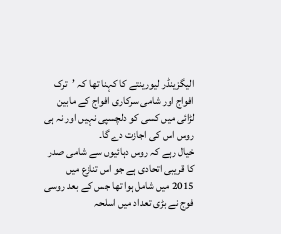الیگزینڈر لیورینتے کا کہنا تھا کہ ’ترک افواج اور شامی سرکاری افواج کے مابین لڑائی میں کسی کو دلچسپی نہیں اور نہ ہی روس اس کی اجازت دے گا۔
خیال رہے کہ روس دہائیوں سے شامی صدر کا قریبی اتحادی ہے جو اس تنازع میں 2015 میں شامل ہوا تھا جس کے بعد روسی فوج نے بڑی تعداد میں اسلحہ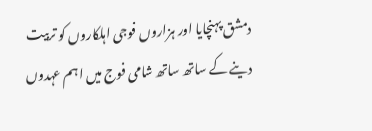دمشق پہنچایا اور ہزاروں فوجی اہلکاروں کو تربیت دینے کے ساتھ ساتھ شامی فوج میں اہم عہدوں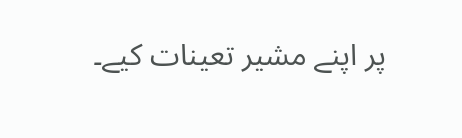پر اپنے مشیر تعینات کیے۔